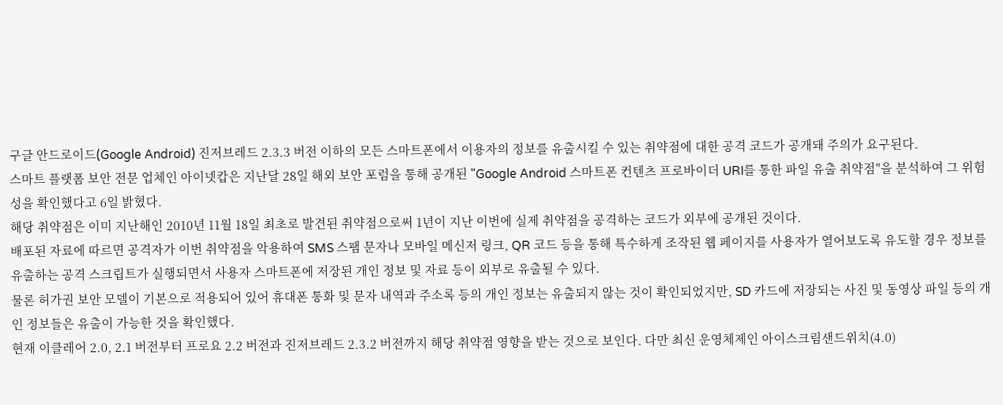구글 안드로이드(Google Android) 진저브레드 2.3.3 버전 이하의 모든 스마트폰에서 이용자의 정보를 유출시킬 수 있는 취약점에 대한 공격 코드가 공개돼 주의가 요구된다.
스마트 플랫폼 보안 전문 업체인 아이넷캅은 지난달 28일 해외 보안 포럼을 통해 공개된 "Google Android 스마트폰 컨텐츠 프로바이더 URI를 통한 파일 유출 취약점"을 분석하여 그 위험성을 확인했다고 6일 밝혔다.
해당 취약점은 이미 지난해인 2010년 11월 18일 최초로 발견된 취약점으로써 1년이 지난 이번에 실제 취약점을 공격하는 코드가 외부에 공개된 것이다.
배포된 자료에 따르면 공격자가 이번 취약점을 악용하여 SMS 스팸 문자나 모바일 메신저 링크, QR 코드 등을 통해 특수하게 조작된 웹 페이지를 사용자가 열어보도록 유도할 경우 정보를 유출하는 공격 스크립트가 실행되면서 사용자 스마트폰에 저장된 개인 정보 및 자료 등이 외부로 유출될 수 있다.
물론 허가권 보안 모델이 기본으로 적용되어 있어 휴대폰 통화 및 문자 내역과 주소록 등의 개인 정보는 유출되지 않는 것이 확인되었지만, SD 카드에 저장되는 사진 및 동영상 파일 등의 개인 정보들은 유출이 가능한 것을 확인했다.
현재 이클레어 2.0, 2.1 버전부터 프로요 2.2 버전과 진저브레드 2.3.2 버전까지 해당 취약점 영향을 받는 것으로 보인다. 다만 최신 운영체제인 아이스크림샌드위치(4.0)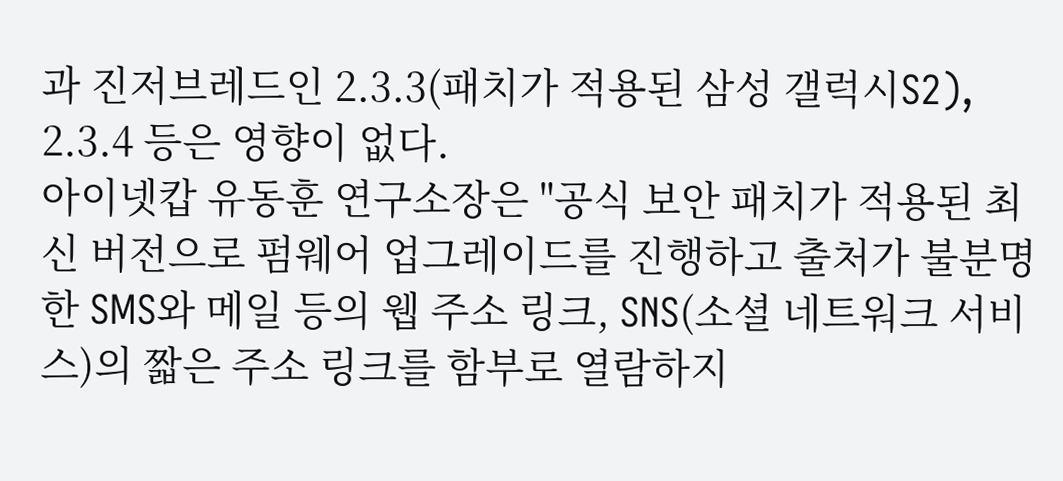과 진저브레드인 2.3.3(패치가 적용된 삼성 갤럭시S2), 2.3.4 등은 영향이 없다.
아이넷캅 유동훈 연구소장은 "공식 보안 패치가 적용된 최신 버전으로 펌웨어 업그레이드를 진행하고 출처가 불분명한 SMS와 메일 등의 웹 주소 링크, SNS(소셜 네트워크 서비스)의 짧은 주소 링크를 함부로 열람하지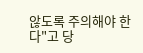않도록 주의해야 한다"고 당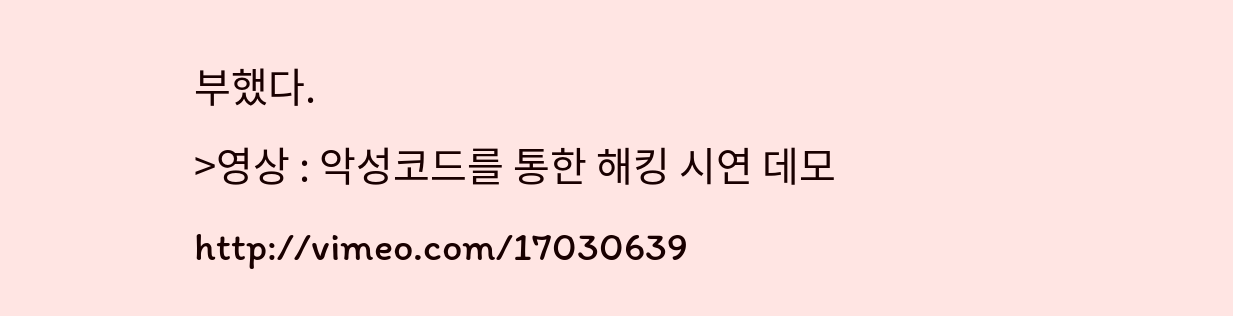부했다.
>영상 : 악성코드를 통한 해킹 시연 데모
http://vimeo.com/17030639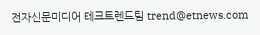전자신문미디어 테크트렌드팀 trend@etnews.com